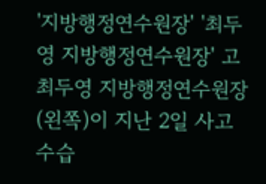'지방행정연수원장' '최두영 지방행정연수원장' 고 최두영 지방행정연수원장(왼쪽)이 지난 2일 사고 수습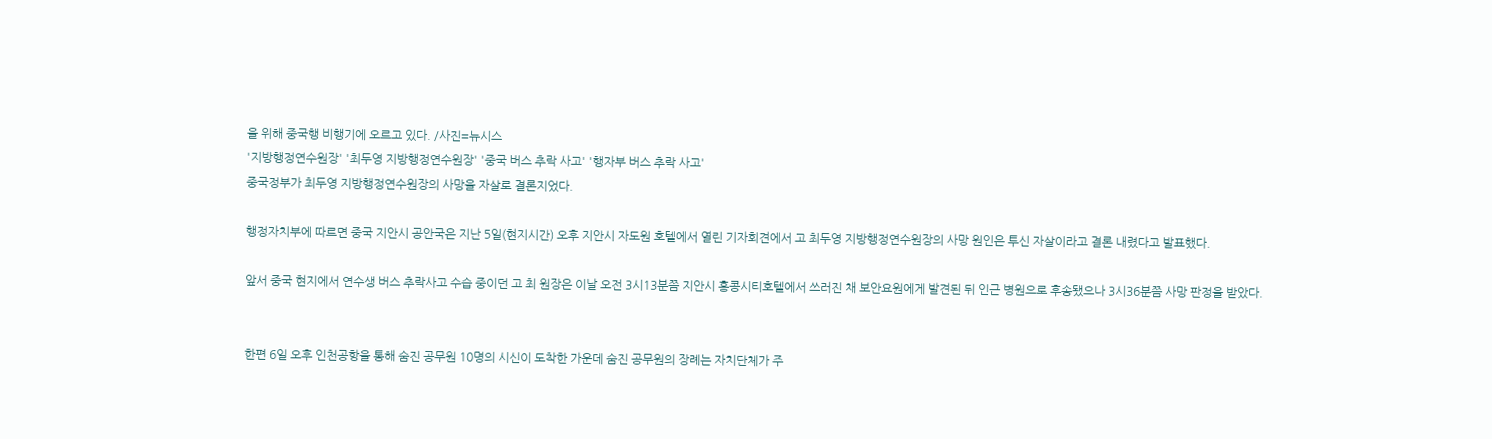을 위해 중국행 비행기에 오르고 있다. /사진=뉴시스
'지방행정연수원장' '최두영 지방행정연수원장' '중국 버스 추락 사고' '행자부 버스 추락 사고'
중국정부가 최두영 지방행정연수원장의 사망을 자살로 결론지었다.

행정자치부에 따르면 중국 지안시 공안국은 지난 5일(현지시간) 오후 지안시 자도원 호텔에서 열린 기자회견에서 고 최두영 지방행정연수원장의 사망 원인은 투신 자살이라고 결론 내렸다고 발표했다.

앞서 중국 현지에서 연수생 버스 추락사고 수습 중이던 고 최 원장은 이날 오전 3시13분쯤 지안시 홍콩시티호텔에서 쓰러진 채 보안요원에게 발견된 뒤 인근 병원으로 후송됐으나 3시36분쯤 사망 판정을 받았다.


한편 6일 오후 인천공항을 통해 숨진 공무원 10명의 시신이 도착한 가운데 숨진 공무원의 장례는 자치단체가 주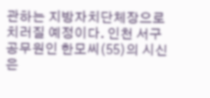관하는 지방자치단체장으로 치러질 예정이다. 인천 서구 공무원인 한모씨(55)의 시신은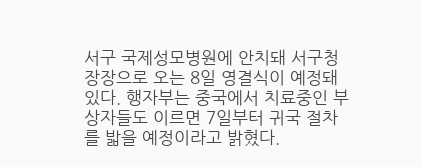서구 국제성모병원에 안치돼 서구청장장으로 오는 8일 영결식이 예정돼 있다. 행자부는 중국에서 치료중인 부상자들도 이르면 7일부터 귀국 절차를 밟을 예정이라고 밝혔다.